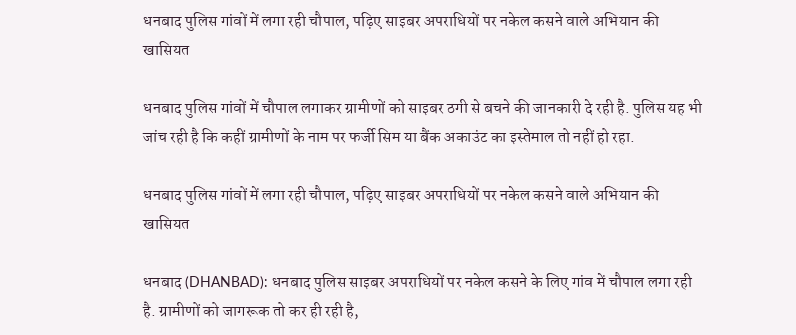धनबाद पुलिस गांवों में लगा रही चौपाल, पढ़िए साइबर अपराधियों पर नकेल कसने वाले अभियान की खासियत

धनबाद पुलिस गांवों में चौपाल लगाकर ग्रामीणों को साइबर ठगी से बचने की जानकारी दे रही है. पुलिस यह भी जांच रही है कि कहीं ग्रामीणों के नाम पर फर्जी सिम या बैंक अकाउंट का इस्तेमाल तो नहीं हो रहा.

धनबाद पुलिस गांवों में लगा रही चौपाल, पढ़िए साइबर अपराधियों पर नकेल कसने वाले अभियान की खासियत

धनबाद (DHANBAD): धनबाद पुलिस साइबर अपराधियों पर नकेल कसने के लिए गांव में चौपाल लगा रही है. ग्रामीणों को जागरूक तो कर ही रही है,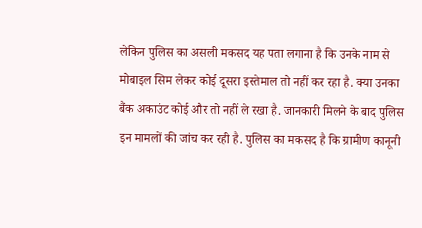लेकिन पुलिस का असली मकसद यह पता लगाना है कि उनके नाम से मोबाइल सिम लेकर कोई दूसरा इस्तेमाल तो नहीं कर रहा है. क्या उनका बैंक अकाउंट कोई और तो नहीं ले रखा है. जानकारी मिलने के बाद पुलिस इन मामलों की जांच कर रही है. पुलिस का मकसद है कि ग्रामीण कानूनी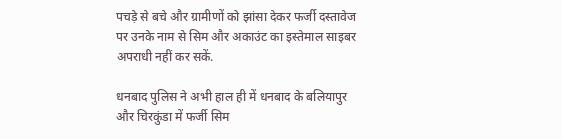पचड़े से बचे और ग्रामीणों को झांसा देकर फर्जी दस्तावेज पर उनके नाम से सिम और अकाउंट का इस्तेमाल साइबर अपराधी नहीं कर सकें.

धनबाद पुलिस ने अभी हाल ही में धनबाद के बलियापुर और चिरकुंडा में फर्जी सिम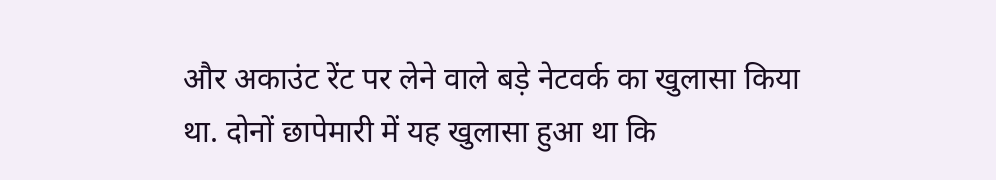और अकाउंट रेंट पर लेने वाले बड़े नेटवर्क का खुलासा किया था. दोनों छापेमारी में यह खुलासा हुआ था कि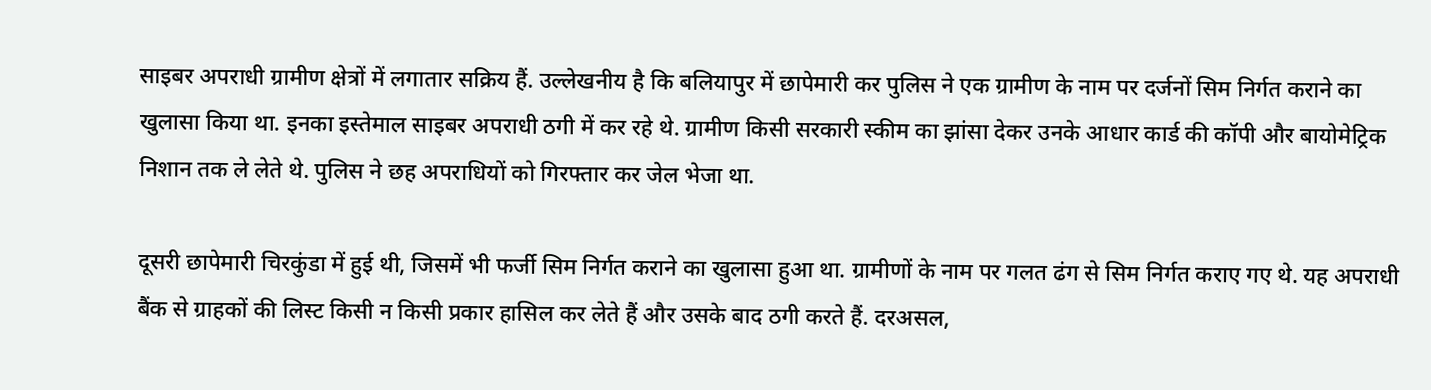साइबर अपराधी ग्रामीण क्षेत्रों में लगातार सक्रिय हैं. उल्लेखनीय है कि बलियापुर में छापेमारी कर पुलिस ने एक ग्रामीण के नाम पर दर्जनों सिम निर्गत कराने का खुलासा किया था. इनका इस्तेमाल साइबर अपराधी ठगी में कर रहे थे. ग्रामीण किसी सरकारी स्कीम का झांसा देकर उनके आधार कार्ड की कॉपी और बायोमेट्रिक निशान तक ले लेते थे. पुलिस ने छह अपराधियों को गिरफ्तार कर जेल भेजा था.

दूसरी छापेमारी चिरकुंडा में हुई थी, जिसमें भी फर्जी सिम निर्गत कराने का खुलासा हुआ था. ग्रामीणों के नाम पर गलत ढंग से सिम निर्गत कराए गए थे. यह अपराधी बैंक से ग्राहकों की लिस्ट किसी न किसी प्रकार हासिल कर लेते हैं और उसके बाद ठगी करते हैं. दरअसल,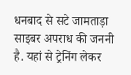धनबाद से सटे जामताड़ा साइबर अपराध की जननी है. यहां से ट्रेनिंग लेकर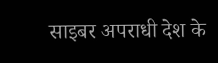साइबर अपराधी देश के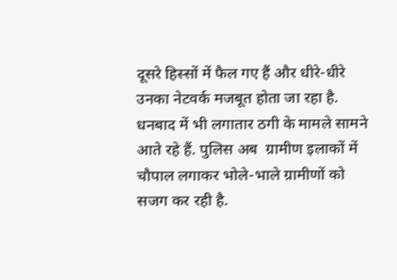दूसरे हिस्सों में फैल गए हैं और धीरे-धीरे उनका नेटवर्क मजबूत होता जा रहा है. धनबाद में भी लगातार ठगी के मामले सामने आते रहे हैं. पुलिस अब  ग्रामीण इलाकों में चौपाल लगाकर भोले-भाले ग्रामीणों को सजग कर रही है.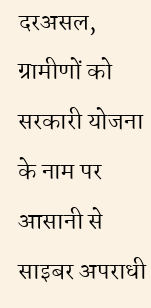दरअसल, ग्रामीणों को सरकारी योजना के नाम पर आसानी से साइबर अपराधी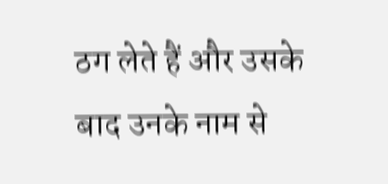ठग लेते हैं और उसके बाद उनके नाम से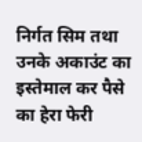निर्गत सिम तथा उनके अकाउंट का इस्तेमाल कर पैसे का हेरा फेरी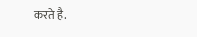करते है.